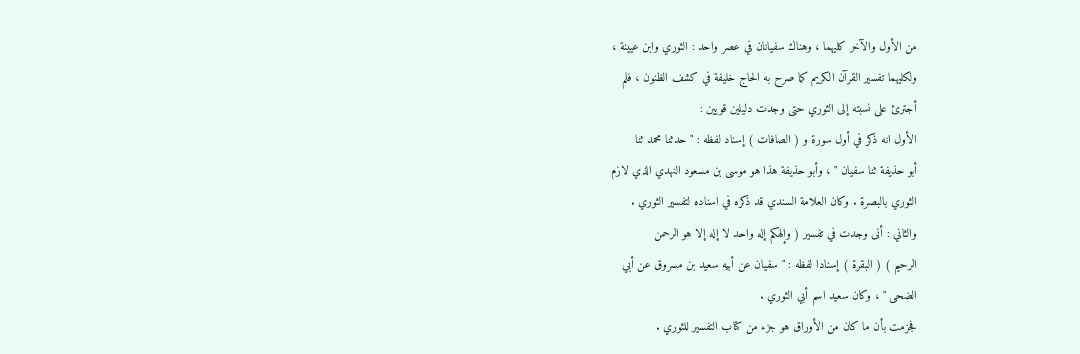من الأول والآخر كليهما ، وهناك سفيانان في عصر واحد : الثوري وابن عيينة ،
ولكليهما تفسير القرآن الكريم كما صرح به الحاج خليفة في كشف الظنون ، فلم
أجترئ على نسبته إلى الثوري حتى وجدت دليلين قويين :
الأول انه ذكر في أول سورة و ( الصافات ) إسناد لفظه : " حدثنا محمد ثنا
أبو حذيفة ثنا سفيان " ، وأبو حذيفة هذا هو موسى بن مسعود النهدي الذي لازم
الثوري بالبصرة . وكان العلامة السندي قد ذكره في اسناده لتفسير الثوري .
والثاني : أنى وجدت في تفسير ( وإلهكم إله واحد لا إله إلا هو الرحمن
الرحيم ) ( البقرة ) إسنادا لفظه : " سفيان عن أبيه سعيد بن مسروق عن أبي
الضحى " ، وكان سعيد اسم أبي الثوري .
فجزمت بأن ما كان من الأوراق هو جزء من كتاب التفسير للثوري .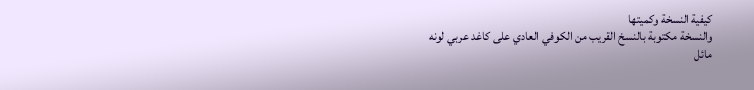كيفية النسخة وكميتها
والنسخة مكتوبة بالنسخ القريب من الكوفي العادي على كاغد عربي لونه
مائل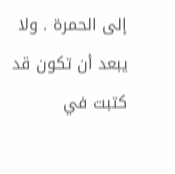إلى الحمرة . ولا يبعد أن تكون قد كتبت في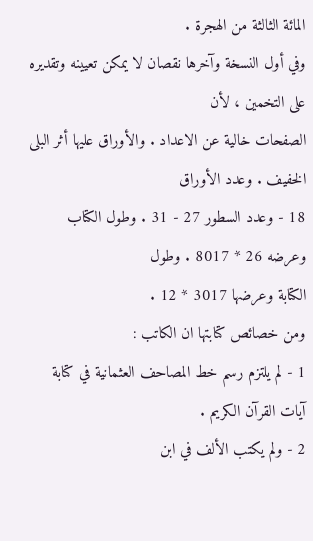المائة الثالثة من الهجرة .
وفي أول النسخة وآخرها نقصان لا يمكن تعيينه وتقديره على التخمين ، لأن
الصفحات خالية عن الاعداد . والأوراق عليها أثر البلى الخفيف . وعدد الأوراق
18 - وعدد السطور 27 - 31 . وطول الكتاب وعرضه 26 * 8017 . وطول
الكتابة وعرضها 3017 * 12 .
ومن خصائص كتابتها ان الكاتب :
1 - لم يلتزم رسم خط المصاحف العثمانية في كتابة آيات القرآن الكريم .
2 - ولم يكتب الألف في ابن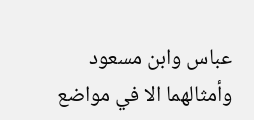عباس وابن مسعود وأمثالهما الا في مواضع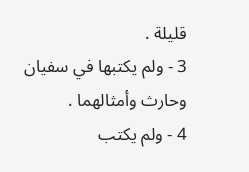قليلة .
3 - ولم يكتبها في سفيان وحارث وأمثالهما .
4 - ولم يكتب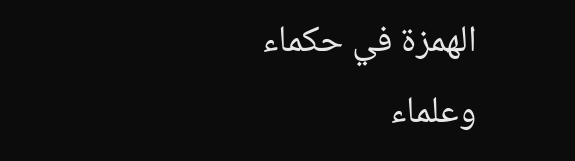الهمزة في حكماء وعلماء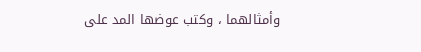وأمثالهما ، وكتب عوضها المد على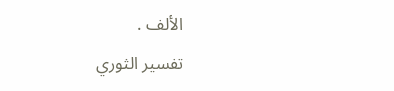الألف .
تفسير الثوري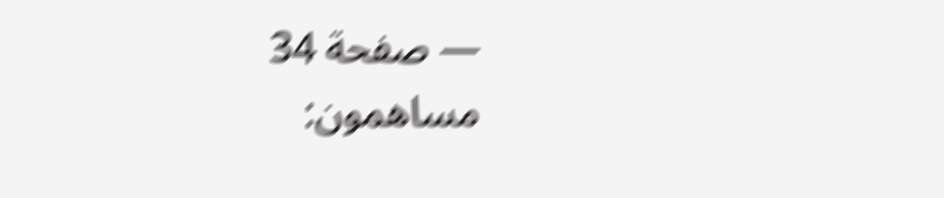— صفحة 34
مساهمون: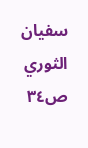سفيان الثوري
ص٣٤